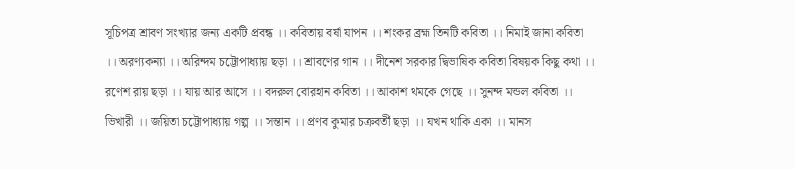সূচিপত্র শ্রাবণ সংখ্যার জন্য একটি প্রবন্ধ ।। কবিতায় বর্ষা যাপন ।। শংকর ব্রহ্ম তিনটি কবিতা ।। নিমাই জানা কবিতা ।। অরণ্যকন্যা ।। অরিন্দম চট্টোপাধ্যায় ছড়া ।। শ্রাবণের গান ।। দীনেশ সরকার দ্বিভাষিক কবিতা বিষয়ক কিছু কথা ।। রণেশ রায় ছড়া ।। যায় আর আসে ।। বদরুল বোরহান কবিতা ।। আকাশ থমকে গেছে ।। সুনন্দ মন্ডল কবিতা ।। ভিখারী ।। জয়িতা চট্টোপাধ্যায় গল্প ।। সন্তান ।। প্রণব কুমার চক্রবর্তী ছড়া ।। যখন থাকি একা ।। মানস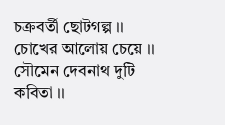চক্রবর্তী ছোটগল্প ।। চোখের আলোয় চেয়ে ।। সৌমেন দেবনাথ দুটি কবিতা ।।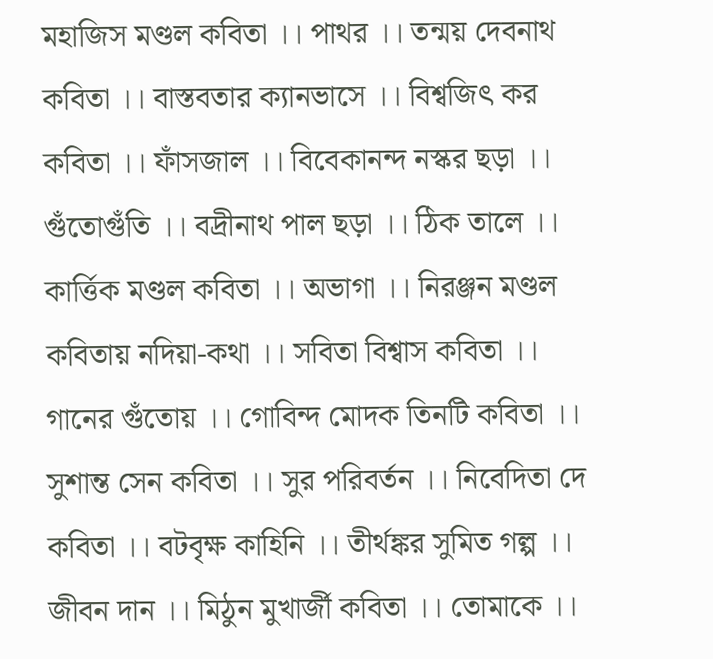মহাজিস মণ্ডল কবিতা ।। পাথর ।। তন্ময় দেবনাথ কবিতা ।। বাস্তবতার ক্যানভাসে ।। বিশ্বজিৎ কর কবিতা ।। ফাঁসজাল ।। বিবেকানন্দ নস্কর ছড়া ।। গুঁতোগুঁতি ।। বদ্রীনাথ পাল ছড়া ।। ঠিক তালে ।। কার্ত্তিক মণ্ডল কবিতা ।। অভাগা ।। নিরঞ্জন মণ্ডল কবিতায় নদিয়া-কথা ।। সবিতা বিশ্বাস কবিতা ।। গানের গুঁতোয় ।। গোবিন্দ মোদক তিনটি কবিতা ।। সুশান্ত সেন কবিতা ।। সুর পরিবর্তন ।। নিবেদিতা দে কবিতা ।। বটবৃক্ষ কাহিনি ।। তীর্থঙ্কর সুমিত গল্প ।। জীবন দান ।। মিঠুন মুখার্জী কবিতা ।। তোমাকে ।।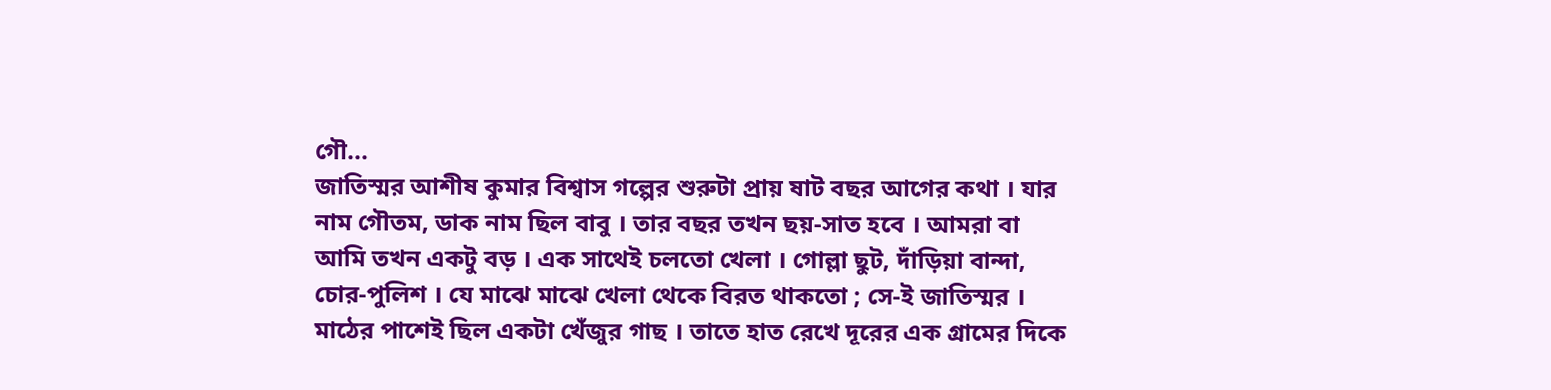গৌ...
জাতিস্মর আশীষ কুমার বিশ্বাস গল্পের শুরুটা প্রায় ষাট বছর আগের কথা । যার নাম গৌতম, ডাক নাম ছিল বাবু । তার বছর তখন ছয়-সাত হবে । আমরা বা আমি তখন একটু বড় । এক সাথেই চলতো খেলা । গোল্লা ছুট, দাঁড়িয়া বান্দা, চোর-পুলিশ । যে মাঝে মাঝে খেলা থেকে বিরত থাকতো ; সে-ই জাতিস্মর । মাঠের পাশেই ছিল একটা খেঁজুর গাছ । তাতে হাত রেখে দূরের এক গ্রামের দিকে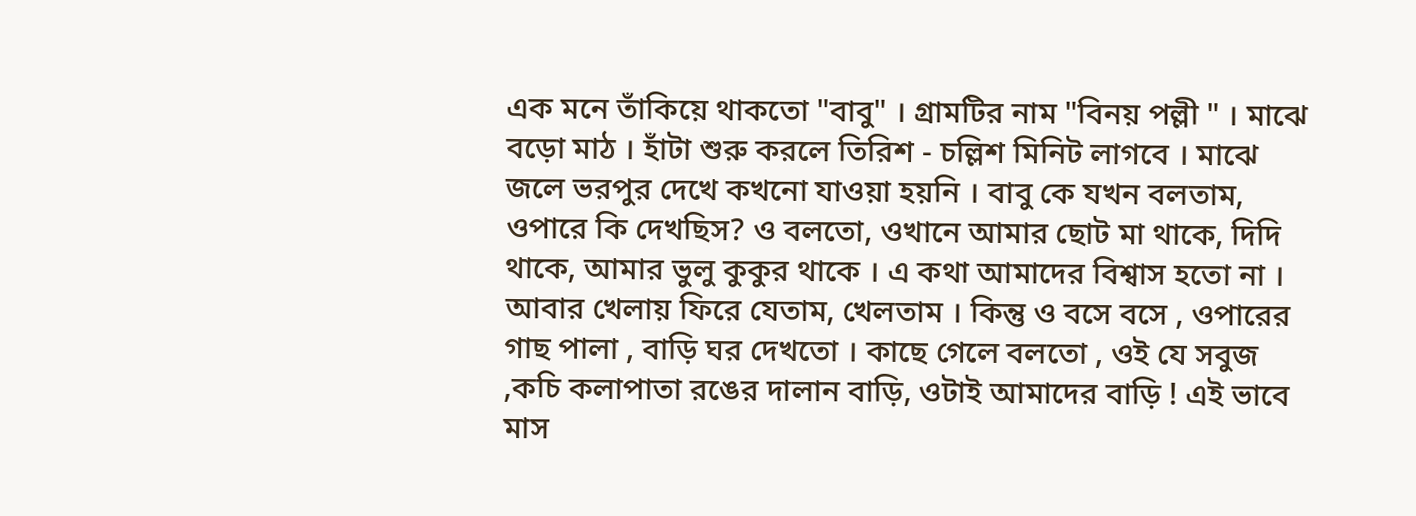এক মনে তাঁকিয়ে থাকতো "বাবু" । গ্রামটির নাম "বিনয় পল্লী " । মাঝে বড়ো মাঠ । হাঁটা শুরু করলে তিরিশ - চল্লিশ মিনিট লাগবে । মাঝে জলে ভরপুর দেখে কখনো যাওয়া হয়নি । বাবু কে যখন বলতাম, ওপারে কি দেখছিস? ও বলতো, ওখানে আমার ছোট মা থাকে, দিদি থাকে, আমার ভুলু কুকুর থাকে । এ কথা আমাদের বিশ্বাস হতো না । আবার খেলায় ফিরে যেতাম, খেলতাম । কিন্তু ও বসে বসে , ওপারের গাছ পালা , বাড়ি ঘর দেখতো । কাছে গেলে বলতো , ওই যে সবুজ ,কচি কলাপাতা রঙের দালান বাড়ি, ওটাই আমাদের বাড়ি ! এই ভাবে মাস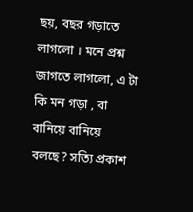ছয়, বছর গড়াতে লাগলো । মনে প্রশ্ন জাগতে লাগলো, এ টা কি মন গড়া , বা বানিয়ে বানিয়ে বলছে? সত্যি প্রকাশ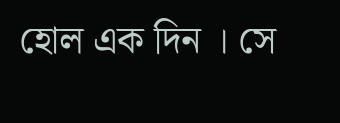হোল এক দিন । সে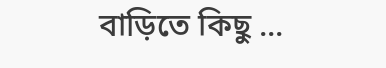বাড়িতে কিছু ...